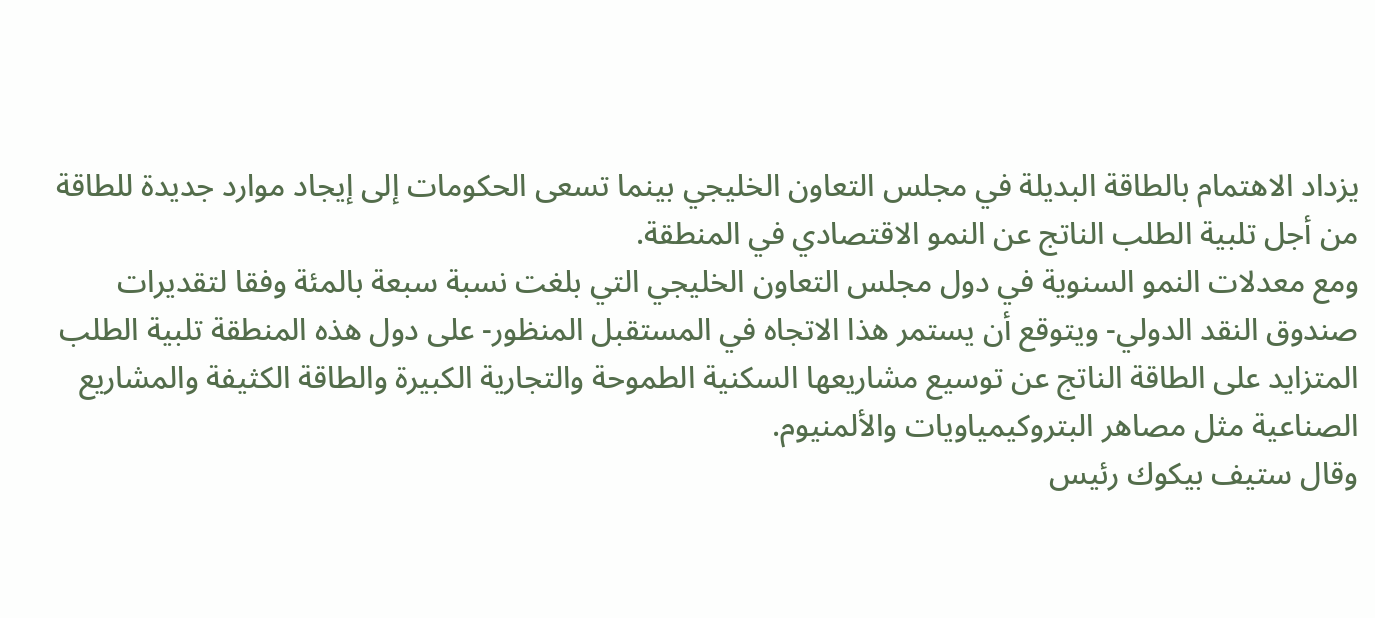يزداد الاهتمام بالطاقة البديلة في مجلس التعاون الخليجي بينما تسعى الحكومات إلى إيجاد موارد جديدة للطاقة من أجل تلبية الطلب الناتج عن النمو الاقتصادي في المنطقة.
ومع معدلات النمو السنوية في دول مجلس التعاون الخليجي التي بلغت نسبة سبعة بالمئة وفقا لتقديرات صندوق النقد الدولي- ويتوقع أن يستمر هذا الاتجاه في المستقبل المنظور- على دول هذه المنطقة تلبية الطلب المتزايد على الطاقة الناتج عن توسيع مشاريعها السكنية الطموحة والتجارية الكبيرة والطاقة الكثيفة والمشاريع الصناعية مثل مصاهر البتروكيمياويات والألمنيوم.
وقال ستيف بيكوك رئيس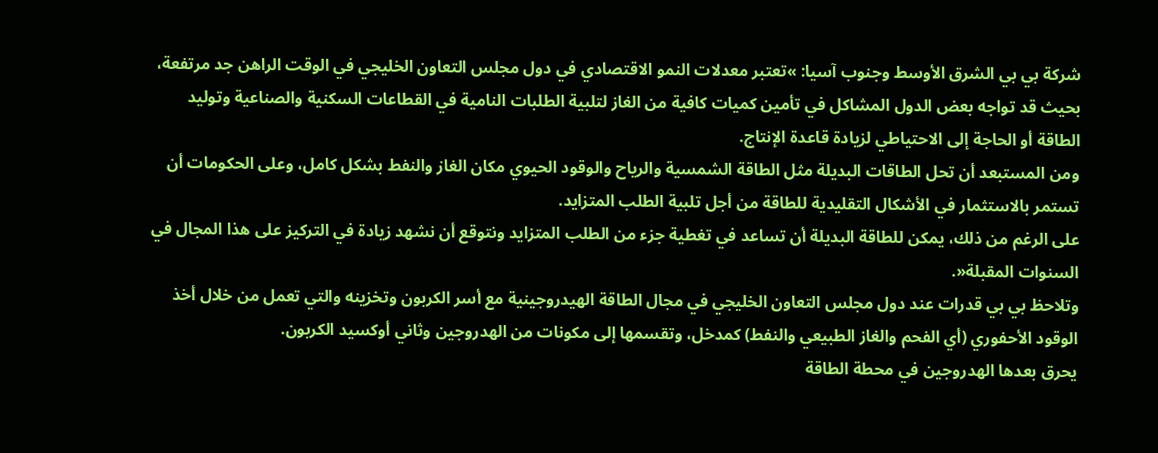شركة بي بي الشرق الأوسط وجنوب آسيا: »تعتبر معدلات النمو الاقتصادي في دول مجلس التعاون الخليجي في الوقت الراهن جد مرتفعة، بحيث قد تواجه بعض الدول المشاكل في تأمين كميات كافية من الغاز لتلبية الطلبات النامية في القطاعات السكنية والصناعية وتوليد الطاقة أو الحاجة إلى الاحتياطي لزيادة قاعدة الإنتاج.
ومن المستبعد أن تحل الطاقات البديلة مثل الطاقة الشمسية والرياح والوقود الحيوي مكان الغاز والنفط بشكل كامل، وعلى الحكومات أن تستمر بالاستثمار في الأشكال التقليدية للطاقة من أجل تلبية الطلب المتزايد.
على الرغم من ذلك، يمكن للطاقة البديلة أن تساعد في تغطية جزء من الطلب المتزايد ونتوقع أن نشهد زيادة في التركيز على هذا المجال في السنوات المقبلة«.
وتلاحظ بي بي قدرات عند دول مجلس التعاون الخليجي في مجال الطاقة الهيدروجينية مع أسر الكربون وتخزينه والتي تعمل من خلال أخذ الوقود الأحفوري (أي الفحم والغاز الطبيعي والنفط) كمدخل، وتقسمها إلى مكونات من الهدروجين وثاني أوكسيد الكربون.
يحرق بعدها الهدروجين في محطة الطاقة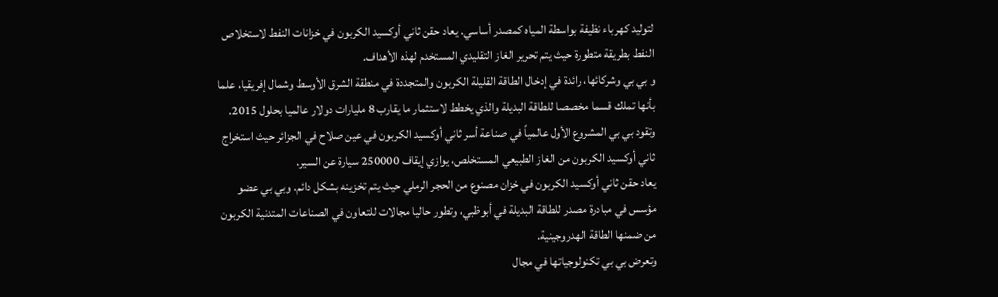لتوليد كهرباء نظيفة بواسطة المياه كمصدر أساسي. يعاد حقن ثاني أوكسيد الكربون في خزانات النفط لاستخلاص النفط بطريقة متطورة حيث يتم تحرير الغاز التقليدي المستخدم لهذه الأهداف.
و بي بي وشركائها، رائدة في إدخال الطاقة القليلة الكربون والمتجددة في منطقة الشرق الأوسط وشمال إفريقيا، علما بأنها تملك قسما مخصصا للطاقة البديلة والذي يخطط لاستثمار ما يقارب 8 مليارات دولار عالميا بحلول 2015.
وتقود بي بي المشروع الأول عالمياً في صناعة أسر ثاني أوكسيد الكربون في عين صلاح في الجزائر حيث استخراج ثاني أوكسيد الكربون من الغاز الطبيعي المستخلص، يوازي إيقاف 250000 سيارة عن السير.
يعاد حقن ثاني أوكسيد الكربون في خزان مصنوع من الحجر الرملي حيث يتم تخزينه بشكل دائم. وبي بي عضو مؤسس في مبادرة مصدر للطاقة البديلة في أبوظبي، وتطور حاليا مجالات للتعاون في الصناعات المتدنية الكربون من ضمنها الطاقة الهدروجينية.
وتعرض بي بي تكنولوجياتها في مجال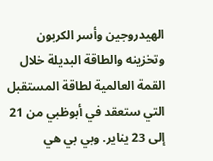الهيدروجين وأسر الكربون وتخزينه والطاقة البديلة خلال القمة العالمية لطاقة المستقبل التي ستعقد في أبوظبي من 21 إلى 23 يناير. وبي بي هي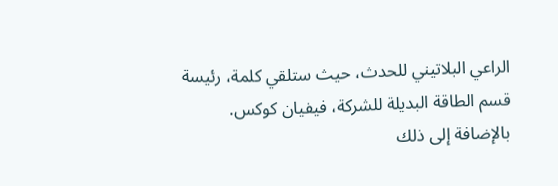الراعي البلاتيني للحدث، حيث ستلقي كلمة، رئيسة قسم الطاقة البديلة للشركة، فيفيان كوكس.
بالإضافة إلى ذلك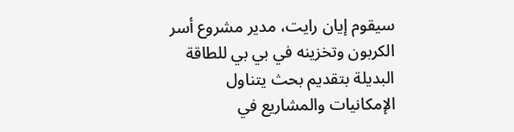سيقوم إيان رايت، مدير مشروع أسر الكربون وتخزينه في بي بي للطاقة البديلة بتقديم بحث يتناول الإمكانيات والمشاريع في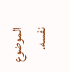الموضوع نفسه.